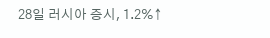28일 러시아 증시, 1.2%↑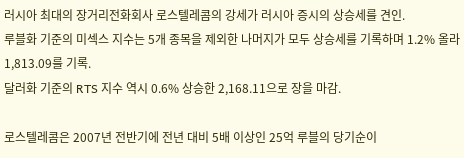러시아 최대의 장거리전화회사 로스텔레콤의 강세가 러시아 증시의 상승세를 견인.
루블화 기준의 미섹스 지수는 5개 종목을 제외한 나머지가 모두 상승세를 기록하며 1.2% 올라 1,813.09를 기록.
달러화 기준의 RTS 지수 역시 0.6% 상승한 2,168.11으로 장을 마감.

로스텔레콤은 2007년 전반기에 전년 대비 5배 이상인 25억 루블의 당기순이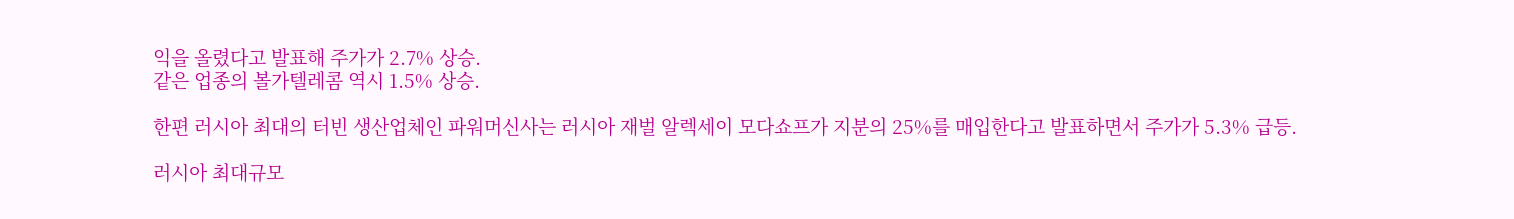익을 올렸다고 발표해 주가가 2.7% 상승.
같은 업종의 볼가텔레콤 역시 1.5% 상승.

한편 러시아 최대의 터빈 생산업체인 파워머신사는 러시아 재벌 알렉세이 모다쇼프가 지분의 25%를 매입한다고 발표하면서 주가가 5.3% 급등.

러시아 최대규모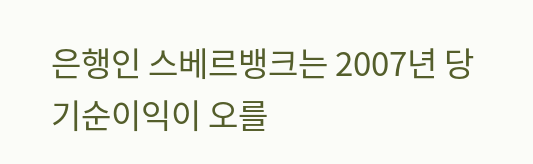은행인 스베르뱅크는 2007년 당기순이익이 오를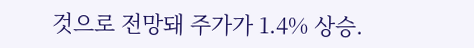것으로 전망돼 주가가 1.4% 상승.